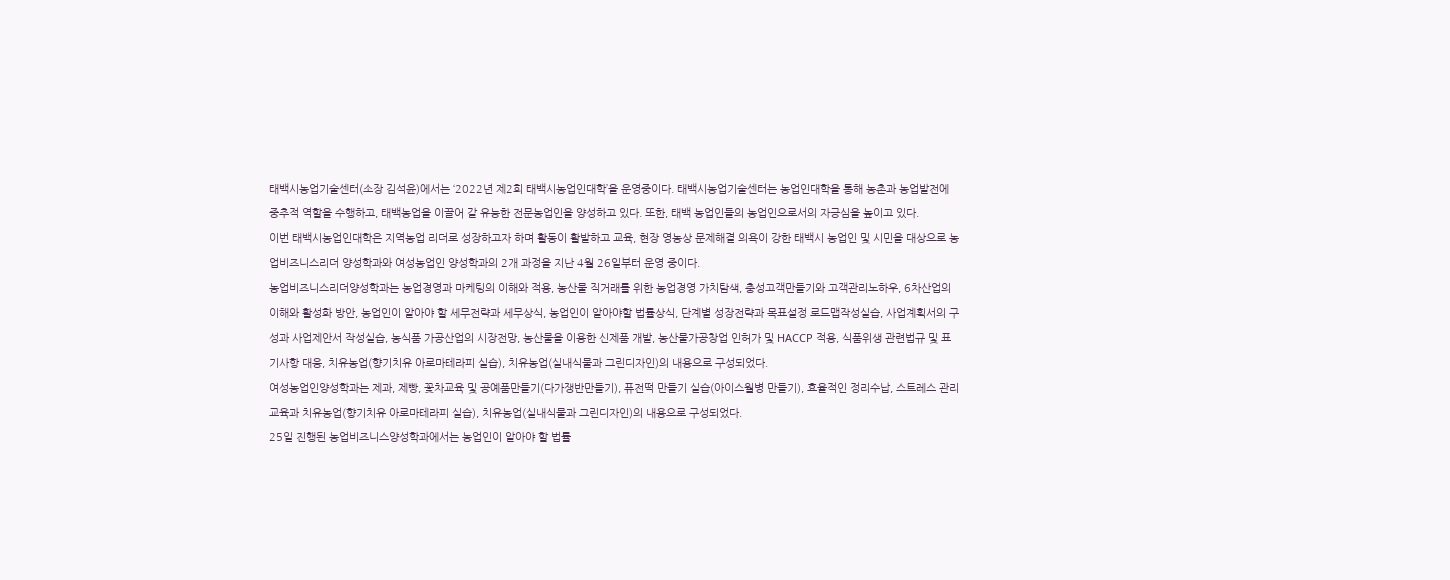태백시농업기술센터(소장 김석윤)에서는 ‘2022년 제2회 태백시농업인대학’을 운영중이다. 태백시농업기술센터는 농업인대학을 통해 농촌과 농업발전에 중추적 역할을 수행하고, 태백농업을 이끌어 갈 유능한 전문농업인을 양성하고 있다. 또한, 태백 농업인들의 농업인으로서의 자긍심을 높이고 있다.
이번 태백시농업인대학은 지역농업 리더로 성장하고자 하며 활동이 활발하고 교육, 현장 영농상 문제해결 의욕이 강한 태백시 농업인 및 시민을 대상으로 농업비즈니스리더 양성학과와 여성농업인 양성학과의 2개 과정을 지난 4월 26일부터 운영 중이다.
농업비즈니스리더양성학과는 농업경영과 마케팅의 이해와 적용, 농산물 직거래를 위한 농업경영 가치탐색, 충성고객만들기와 고객관리노하우, 6차산업의 이해와 활성화 방안, 농업인이 알아야 할 세무전략과 세무상식, 농업인이 알아야할 법률상식, 단계별 성장전략과 목표설정 로드맵작성실습, 사업계획서의 구성과 사업제안서 작성실습, 농식품 가공산업의 시장전망, 농산물을 이용한 신제품 개발, 농산물가공창업 인허가 및 HACCP 적용, 식품위생 관련법규 및 표기사항 대응, 치유농업(향기치유 아로마테라피 실습), 치유농업(실내식물과 그린디자인)의 내용으로 구성되었다.
여성농업인양성학과는 제과, 제빵, 꽃차교육 및 공예품만들기(다가쟁반만들기), 퓨전떡 만들기 실습(아이스월병 만들기), 효율적인 정리수납, 스트레스 관리교육과 치유농업(향기치유 아로마테라피 실습), 치유농업(실내식물과 그린디자인)의 내용으로 구성되었다.
25일 진행된 농업비즈니스양성학과에서는 농업인이 알아야 할 법률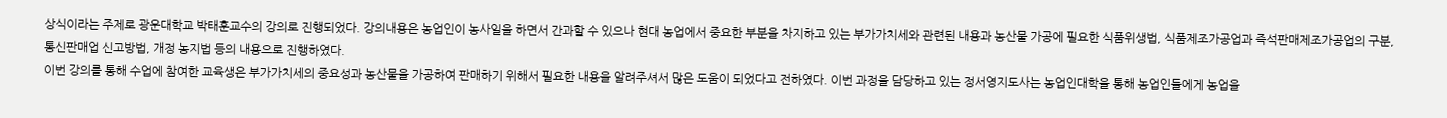상식이라는 주제로 광운대학교 박태훈교수의 강의로 진행되었다. 강의내용은 농업인이 농사일을 하면서 간과할 수 있으나 현대 농업에서 중요한 부분을 차지하고 있는 부가가치세와 관련된 내용과 농산물 가공에 필요한 식품위생법, 식품제조가공업과 즉석판매제조가공업의 구분, 통신판매업 신고방법, 개정 농지법 등의 내용으로 진행하였다.
이번 강의를 통해 수업에 참여한 교육생은 부가가치세의 중요성과 농산물을 가공하여 판매하기 위해서 필요한 내용을 알려주셔서 많은 도움이 되었다고 전하였다. 이번 과정을 담당하고 있는 정서영지도사는 농업인대학을 통해 농업인들에게 농업을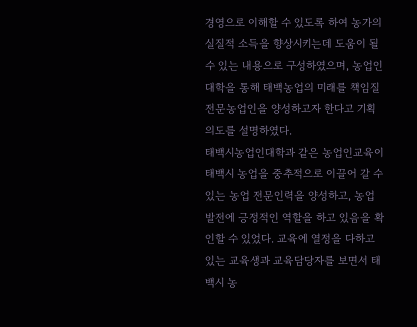경영으로 이해할 수 있도록 하여 농가의 실질적 소득을 향상시키는데 도움이 될 수 있는 내용으로 구성하였으며, 농업인대학을 통해 태백농업의 미래를 책임질 전문농업인을 양성하고자 한다고 기획의도를 설명하였다.
태백시농업인대학과 같은 농업인교육이 태백시 농업을 중추적으로 이끌어 갈 수 있는 농업 전문인력을 양성하고, 농업 발전에 긍정적인 역할을 하고 있음을 확인할 수 있었다. 교육에 열정을 다하고 있는 교육생과 교육담당자를 보면서 태백시 농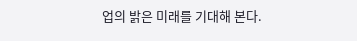업의 밝은 미래를 기대해 본다.